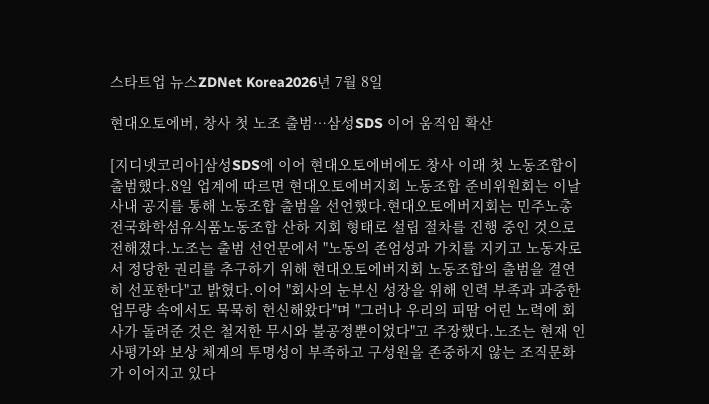스타트업 뉴스ZDNet Korea2026년 7월 8일

현대오토에버, 창사 첫 노조 출범…삼성SDS 이어 움직임 확산

[지디넷코리아]삼성SDS에 이어 현대오토에버에도 창사 이래 첫 노동조합이 출범했다.8일 업계에 따르면 현대오토에버지회 노동조합 준비위원회는 이날 사내 공지를 통해 노동조합 출범을 선언했다.현대오토에버지회는 민주노총 전국화학섬유식품노동조합 산하 지회 형태로 설립 절차를 진행 중인 것으로 전해졌다.노조는 출범 선언문에서 "노동의 존엄성과 가치를 지키고 노동자로서 정당한 권리를 추구하기 위해 현대오토에버지회 노동조합의 출범을 결연히 선포한다"고 밝혔다.이어 "회사의 눈부신 성장을 위해 인력 부족과 과중한 업무량 속에서도 묵묵히 헌신해왔다"며 "그러나 우리의 피땀 어린 노력에 회사가 돌려준 것은 철저한 무시와 불공정뿐이었다"고 주장했다.노조는 현재 인사평가와 보상 체계의 투명성이 부족하고 구성원을 존중하지 않는 조직문화가 이어지고 있다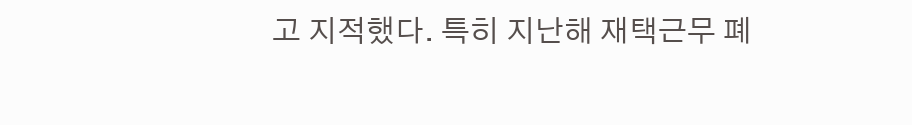고 지적했다. 특히 지난해 재택근무 폐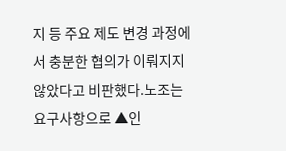지 등 주요 제도 변경 과정에서 충분한 협의가 이뤄지지 않았다고 비판했다.노조는 요구사항으로 ▲인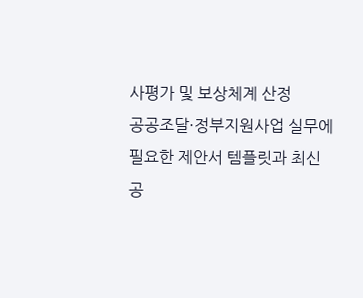사평가 및 보상체계 산정
공공조달·정부지원사업 실무에 필요한 제안서 템플릿과 최신 공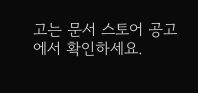고는 문서 스토어 공고에서 확인하세요.